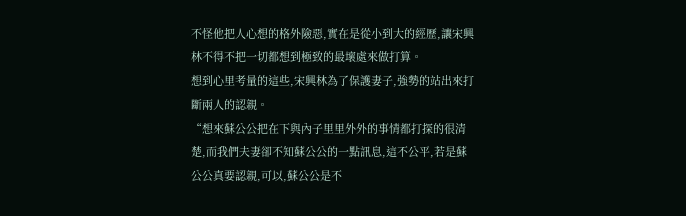不怪他把人心想的格外險惡,實在是從小到大的經歷,讓宋興林不得不把一切都想到極致的最壞處來做打算。
想到心里考量的這些,宋興林為了保護妻子,強勢的站出來打斷兩人的認親。
“想來蘇公公把在下與內子里里外外的事情都打探的很清楚,而我們夫妻卻不知蘇公公的一點訊息,這不公平,若是蘇公公真要認親,可以,蘇公公是不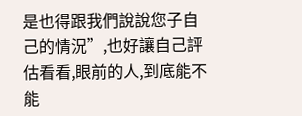是也得跟我們說說您子自己的情況”,也好讓自己評估看看,眼前的人,到底能不能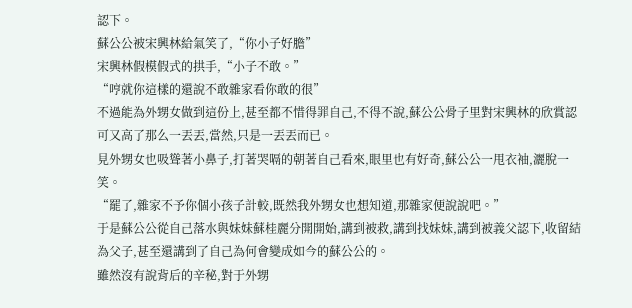認下。
蘇公公被宋興林給氣笑了,“你小子好膽”
宋興林假模假式的拱手,“小子不敢。”
“哼就你這樣的還說不敢雜家看你敢的很”
不過能為外甥女做到這份上,甚至都不惜得罪自己,不得不說,蘇公公骨子里對宋興林的欣賞認可又高了那么一丟丟,當然,只是一丟丟而已。
見外甥女也吸聳著小鼻子,打著哭嗝的朝著自己看來,眼里也有好奇,蘇公公一甩衣袖,灑脫一笑。
“罷了,雜家不予你個小孩子計較,既然我外甥女也想知道,那雜家便說說吧。”
于是蘇公公從自己落水與妹妹蘇桂麗分開開始,講到被救,講到找妹妹,講到被義父認下,收留結為父子,甚至還講到了自己為何會變成如今的蘇公公的。
雖然沒有說背后的辛秘,對于外甥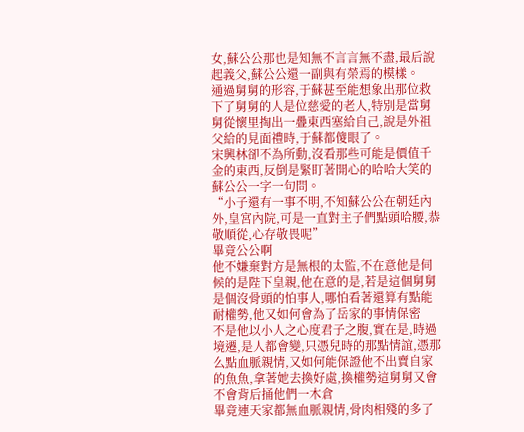女,蘇公公那也是知無不言言無不盡,最后說起義父,蘇公公還一副與有榮焉的模樣。
通過舅舅的形容,于蘇甚至能想象出那位救下了舅舅的人是位慈愛的老人,特別是當舅舅從懷里掏出一疊東西塞給自己,說是外祖父給的見面禮時,于蘇都傻眼了。
宋興林卻不為所動,沒看那些可能是價值千金的東西,反倒是緊盯著開心的哈哈大笑的蘇公公一字一句問。
“小子還有一事不明,不知蘇公公在朝廷內外,皇宮內院,可是一直對主子們點頭哈腰,恭敬順從,心存敬畏呢”
畢竟公公啊
他不嫌棄對方是無根的太監,不在意他是伺候的是陛下皇親,他在意的是,若是這個舅舅是個沒骨頭的怕事人,哪怕看著還算有點能耐權勢,他又如何會為了岳家的事情保密
不是他以小人之心度君子之腹,實在是,時過境遷,是人都會變,只憑兒時的那點情誼,憑那么點血脈親情,又如何能保證他不出賣自家的魚魚,拿著她去換好處,換權勢這舅舅又會不會背后捅他們一木倉
畢竟連天家都無血脈親情,骨肉相殘的多了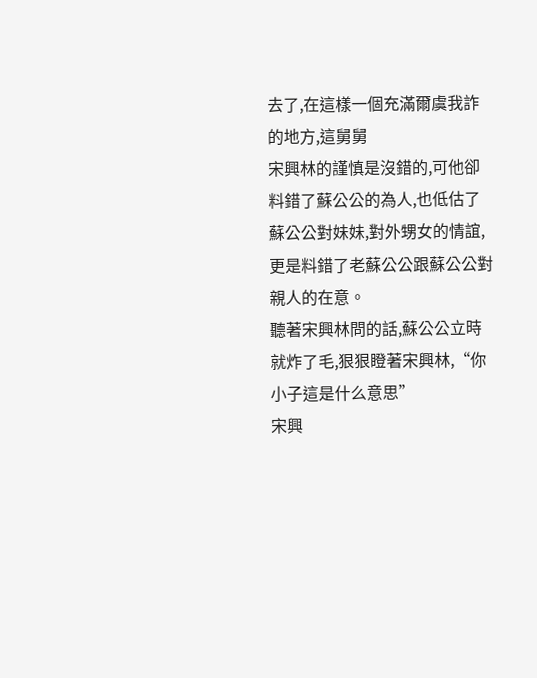去了,在這樣一個充滿爾虞我詐的地方,這舅舅
宋興林的謹慎是沒錯的,可他卻料錯了蘇公公的為人,也低估了蘇公公對妹妹,對外甥女的情誼,更是料錯了老蘇公公跟蘇公公對親人的在意。
聽著宋興林問的話,蘇公公立時就炸了毛,狠狠瞪著宋興林,“你小子這是什么意思”
宋興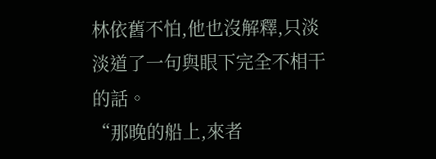林依舊不怕,他也沒解釋,只淡淡道了一句與眼下完全不相干的話。
“那晚的船上,來者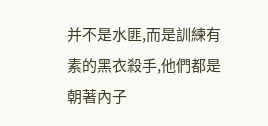并不是水匪,而是訓練有素的黑衣殺手,他們都是朝著內子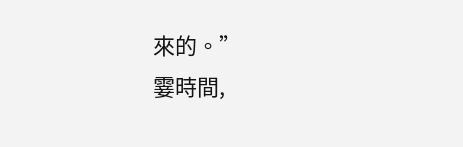來的。”
霎時間,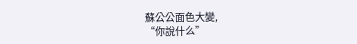蘇公公面色大變,
“你說什么”